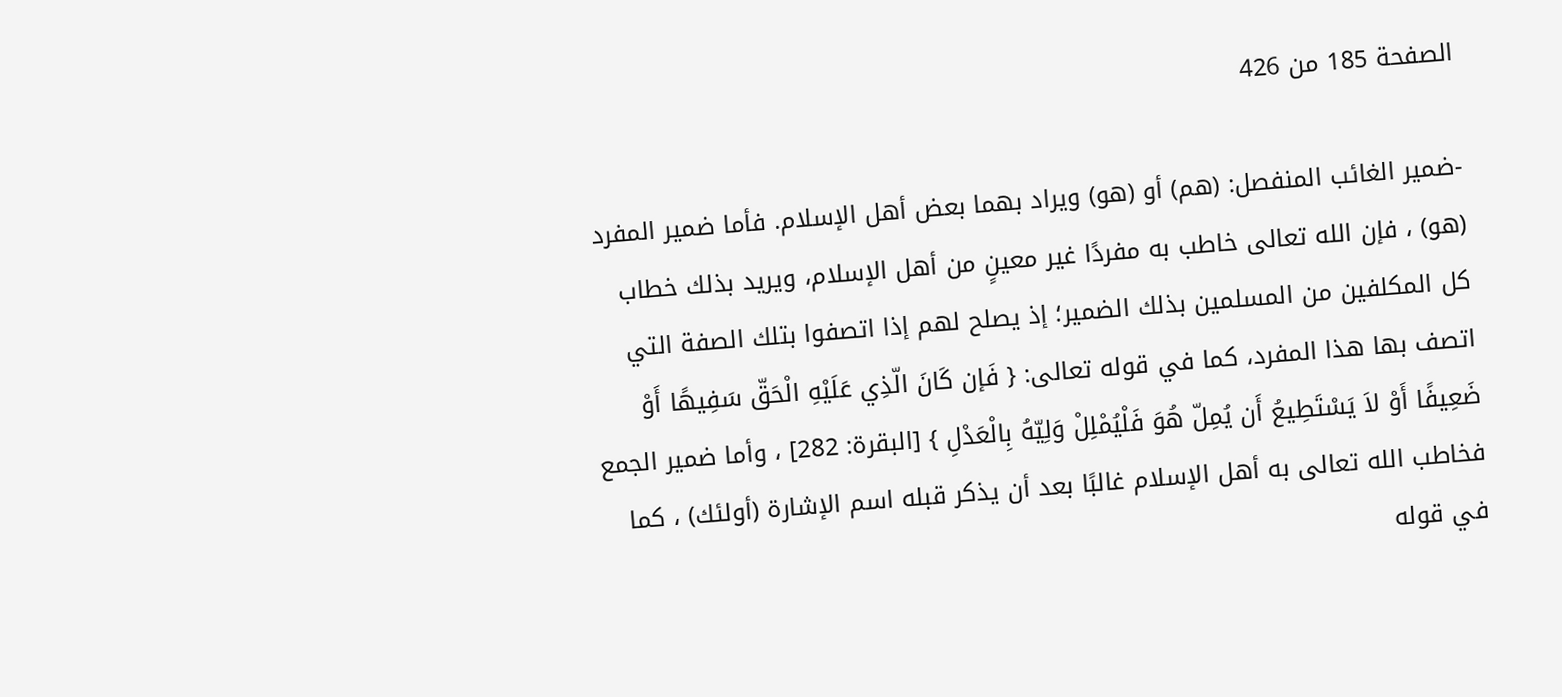الصفحة 185 من 426

-ضمير الغائب المنفصل: (هم) أو (هو) ويراد بهما بعض أهل الإسلام. فأما ضمير المفرد (هو) ، فإن الله تعالى خاطب به مفردًا غير معينٍ من أهل الإسلام، ويريد بذلك خطاب كل المكلفين من المسلمين بذلك الضمير؛ إذ يصلح لهم إذا اتصفوا بتلك الصفة التي اتصف بها هذا المفرد، كما في قوله تعالى: { فَإن كَانَ الّذِي عَلَيْهِ الْحَقّ سَفِيهًا أَوْ ضَعِيفًا أَوْ لاَ يَسْتَطِيعُ أَن يُمِلّ هُوَ فَلْيُمْلِلْ وَلِيّهُ بِالْعَدْلِ } [البقرة: 282] ، وأما ضمير الجمع فخاطب الله تعالى به أهل الإسلام غالبًا بعد أن يذكر قبله اسم الإشارة (أولئك) ، كما في قوله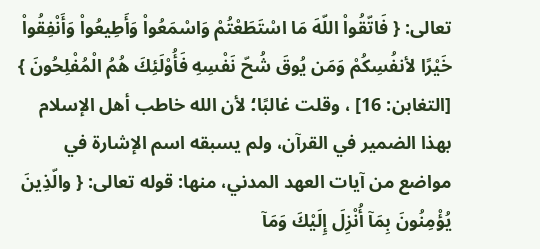تعالى: { فَاتّقُواْ اللّهَ مَا اسْتَطَعْتُمْ وَاسْمَعُواْ وَأَطِيعُواْ وَأَنْفِقُواْ خَيْرًا لأنفُسِكُمْ وَمَن يُوقَ شُحّ نَفْسِهِ فَأُوْلَئِكَ هُمُ الْمُفْلِحُونَ } [التغابن: 16] ، وقلت غالبًا؛ لأن الله خاطب أهل الإسلام بهذا الضمير في القرآن، ولم يسبقه اسم الإشارة في مواضع من آيات العهد المدني، منها: قوله تعالى: { والّذِينَ يُؤْمِنُونَ بِمَآ أُنْزِلَ إِلَيْكَ وَمَآ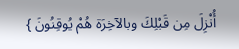أُنْزِلَ مِن قَبْلِكَ وبالآخِرَة هُمْ يُوقِنُونَ }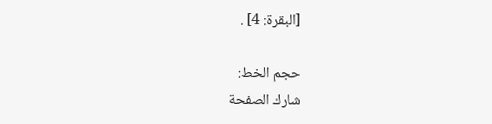[البقرة: 4] .

حجم الخط:
شارك الصفحة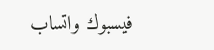فيسبوك واتساب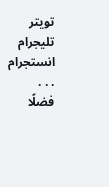تويتر تليجرام انستجرام
. . .
فضلًا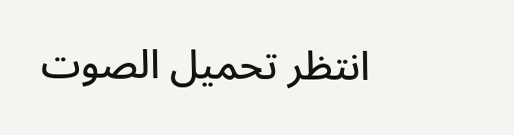انتظر تحميل الصوت